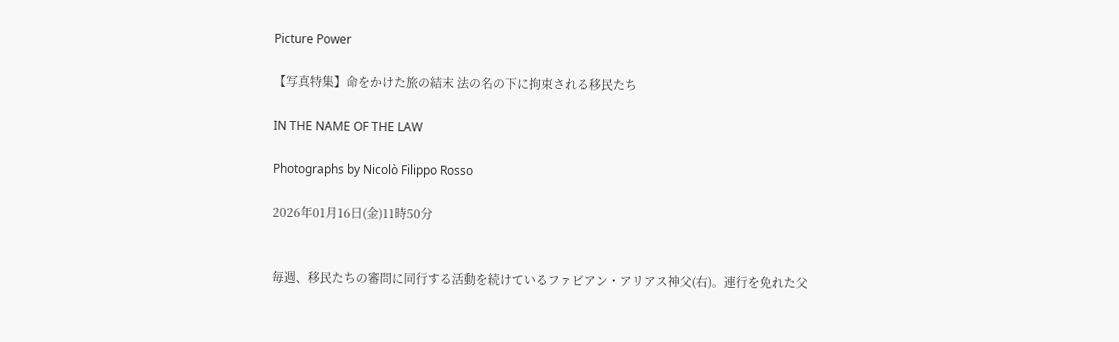Picture Power

【写真特集】命をかけた旅の結末 法の名の下に拘束される移民たち

IN THE NAME OF THE LAW

Photographs by Nicolò Filippo Rosso

2026年01月16日(金)11時50分


毎週、移民たちの審問に同行する活動を続けているファビアン・アリアス神父(右)。連行を免れた父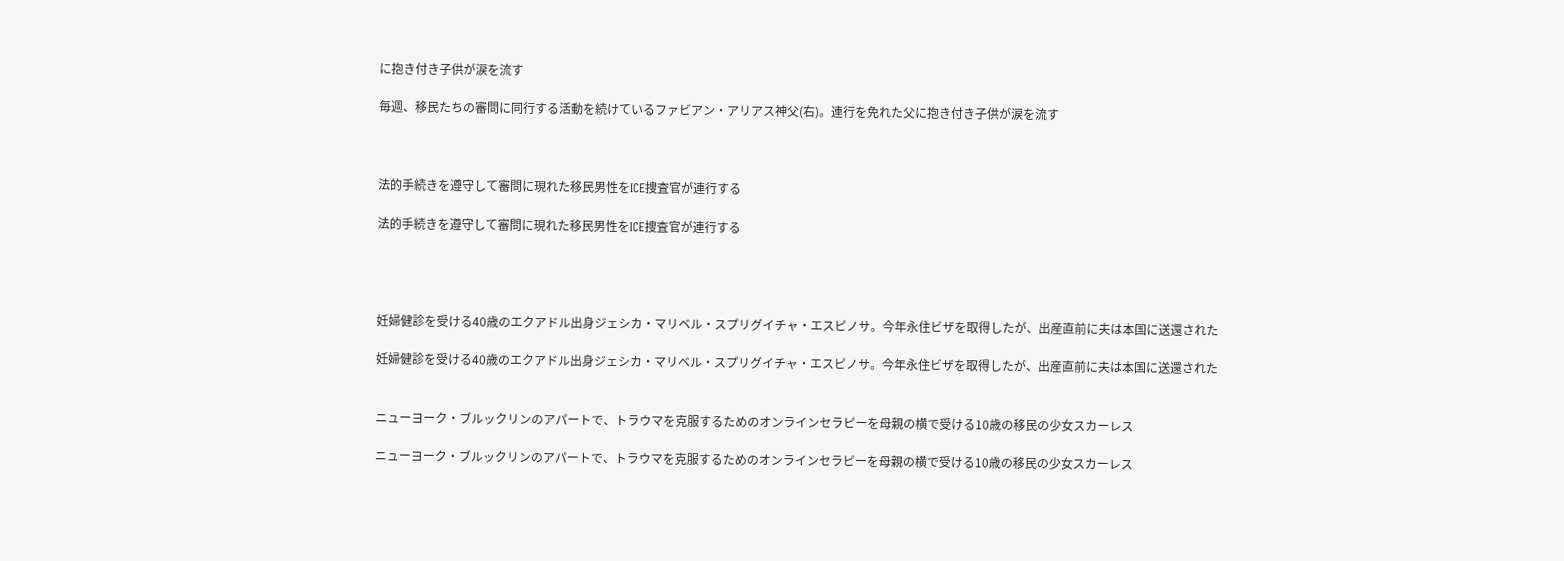に抱き付き子供が涙を流す

毎週、移民たちの審問に同行する活動を続けているファビアン・アリアス神父(右)。連行を免れた父に抱き付き子供が涙を流す



法的手続きを遵守して審問に現れた移民男性をICE捜査官が連行する

法的手続きを遵守して審問に現れた移民男性をICE捜査官が連行する




妊婦健診を受ける40歳のエクアドル出身ジェシカ・マリベル・スプリグイチャ・エスピノサ。今年永住ビザを取得したが、出産直前に夫は本国に送還された

妊婦健診を受ける40歳のエクアドル出身ジェシカ・マリベル・スプリグイチャ・エスピノサ。今年永住ビザを取得したが、出産直前に夫は本国に送還された


ニューヨーク・ブルックリンのアパートで、トラウマを克服するためのオンラインセラピーを母親の横で受ける10歳の移民の少女スカーレス

ニューヨーク・ブルックリンのアパートで、トラウマを克服するためのオンラインセラピーを母親の横で受ける10歳の移民の少女スカーレス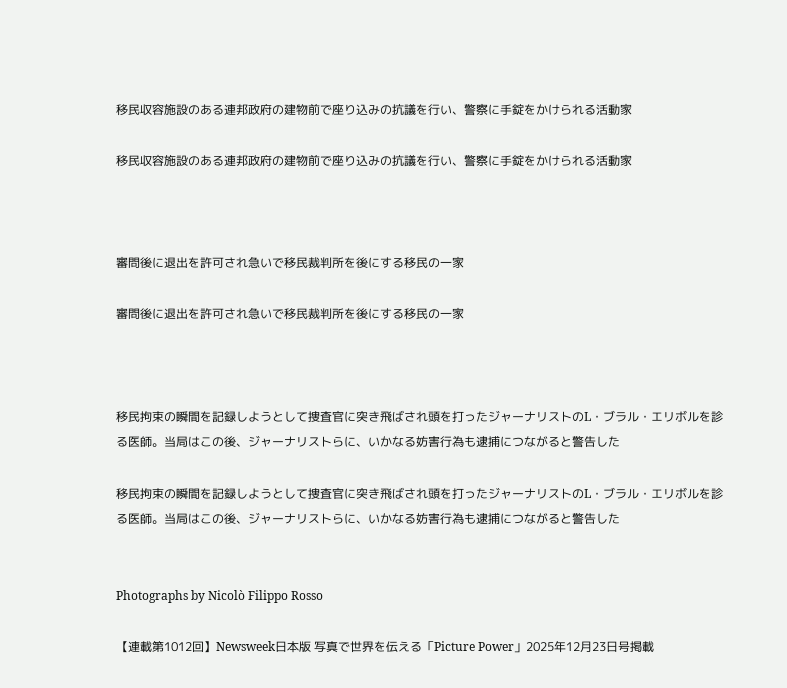移民収容施設のある連邦政府の建物前で座り込みの抗議を行い、警察に手錠をかけられる活動家

移民収容施設のある連邦政府の建物前で座り込みの抗議を行い、警察に手錠をかけられる活動家



審問後に退出を許可され急いで移民裁判所を後にする移民の一家

審問後に退出を許可され急いで移民裁判所を後にする移民の一家



移民拘束の瞬間を記録しようとして捜査官に突き飛ばされ頭を打ったジャーナリストのL・ブラル・エリボルを診る医師。当局はこの後、ジャーナリストらに、いかなる妨害行為も逮捕につながると警告した

移民拘束の瞬間を記録しようとして捜査官に突き飛ばされ頭を打ったジャーナリストのL・ブラル・エリボルを診る医師。当局はこの後、ジャーナリストらに、いかなる妨害行為も逮捕につながると警告した


Photographs by Nicolò Filippo Rosso

【連載第1012回】Newsweek日本版 写真で世界を伝える「Picture Power」2025年12月23日号掲載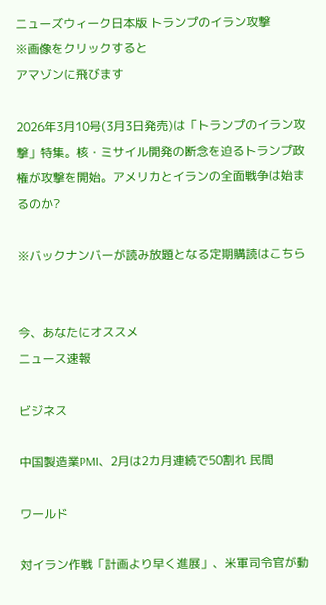ニューズウィーク日本版 トランプのイラン攻撃
※画像をクリックすると
アマゾンに飛びます

2026年3月10号(3月3日発売)は「トランプのイラン攻撃」特集。核・ミサイル開発の断念を迫るトランプ政権が攻撃を開始。アメリカとイランの全面戦争は始まるのか?

※バックナンバーが読み放題となる定期購読はこちら


今、あなたにオススメ
ニュース速報

ビジネス

中国製造業PMI、2月は2カ月連続で50割れ 民間

ワールド

対イラン作戦「計画より早く進展」、米軍司令官が動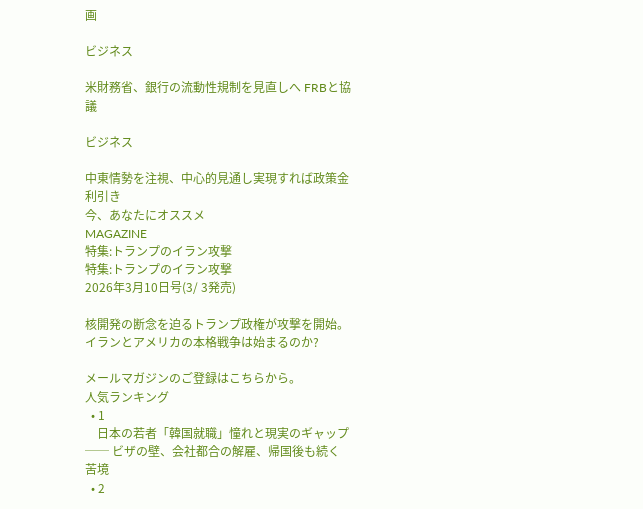画

ビジネス

米財務省、銀行の流動性規制を見直しへ FRBと協議

ビジネス

中東情勢を注視、中心的見通し実現すれば政策金利引き
今、あなたにオススメ
MAGAZINE
特集:トランプのイラン攻撃
特集:トランプのイラン攻撃
2026年3月10日号(3/ 3発売)

核開発の断念を迫るトランプ政権が攻撃を開始。イランとアメリカの本格戦争は始まるのか?

メールマガジンのご登録はこちらから。
人気ランキング
  • 1
    日本の若者「韓国就職」憧れと現実のギャップ ── ビザの壁、会社都合の解雇、帰国後も続く苦境
  • 2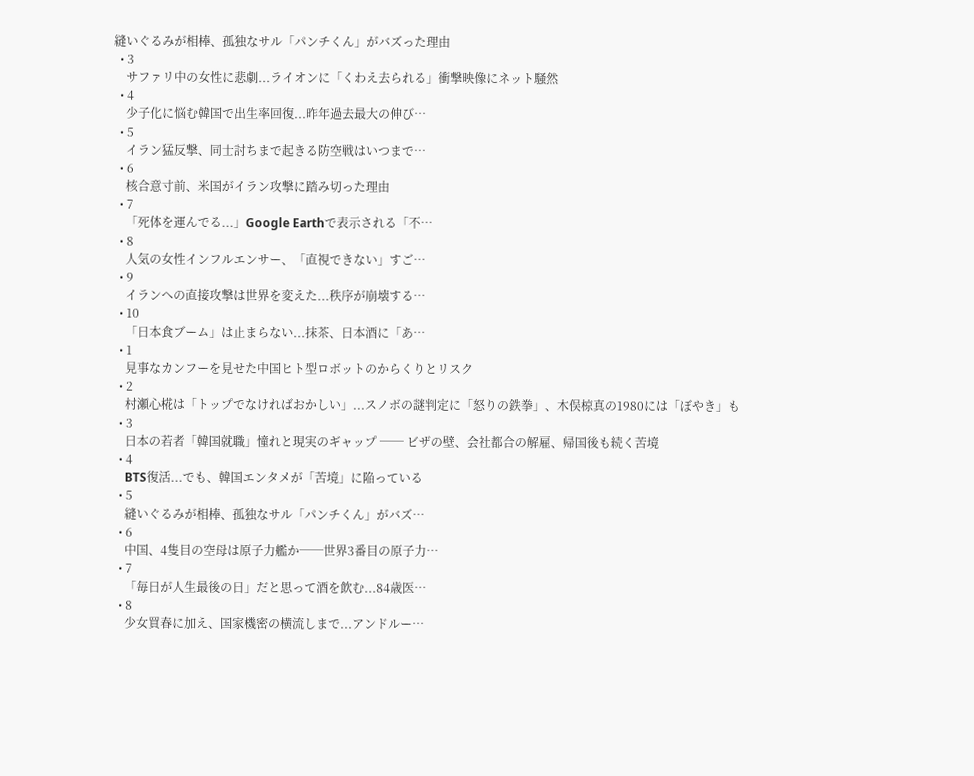縫いぐるみが相棒、孤独なサル「パンチくん」がバズった理由
  • 3
    サファリ中の女性に悲劇...ライオンに「くわえ去られる」衝撃映像にネット騒然
  • 4
    少子化に悩む韓国で出生率回復...昨年過去最大の伸び…
  • 5
    イラン猛反撃、同士討ちまで起きる防空戦はいつまで…
  • 6
    核合意寸前、米国がイラン攻撃に踏み切った理由
  • 7
    「死体を運んでる...」Google Earthで表示される「不…
  • 8
    人気の女性インフルエンサー、「直視できない」すご…
  • 9
    イランへの直接攻撃は世界を変えた...秩序が崩壊する…
  • 10
    「日本食ブーム」は止まらない...抹茶、日本酒に「あ…
  • 1
    見事なカンフーを見せた中国ヒト型ロボットのからくりとリスク
  • 2
    村瀬心椛は「トップでなければおかしい」...スノボの謎判定に「怒りの鉄拳」、木俣椋真の1980には「ぼやき」も
  • 3
    日本の若者「韓国就職」憧れと現実のギャップ ── ビザの壁、会社都合の解雇、帰国後も続く苦境
  • 4
    BTS復活...でも、韓国エンタメが「苦境」に陥っている
  • 5
    縫いぐるみが相棒、孤独なサル「パンチくん」がバズ…
  • 6
    中国、4隻目の空母は原子力艦か──世界3番目の原子力…
  • 7
    「毎日が人生最後の日」だと思って酒を飲む...84歳医…
  • 8
    少女買春に加え、国家機密の横流しまで...アンドルー…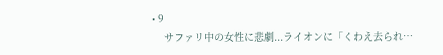• 9
    サファリ中の女性に悲劇...ライオンに「くわえ去られ…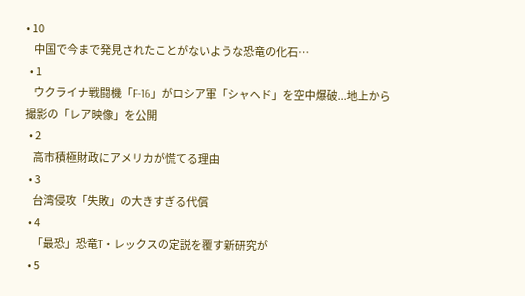• 10
    中国で今まで発見されたことがないような恐竜の化石…
  • 1
    ウクライナ戦闘機「F-16」がロシア軍「シャヘド」を空中爆破...地上から撮影の「レア映像」を公開
  • 2
    高市積極財政にアメリカが慌てる理由
  • 3
    台湾侵攻「失敗」の大きすぎる代償
  • 4
    「最恐」恐竜T・レックスの定説を覆す新研究が
  • 5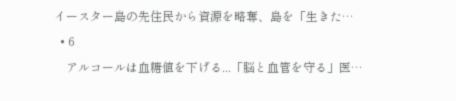イースター島の先住民から資源を略奪、島を「生きた…
  • 6
    アルコールは血糖値を下げる...「脳と血管を守る」医…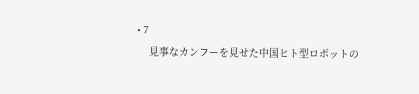• 7
    見事なカンフーを見せた中国ヒト型ロボットの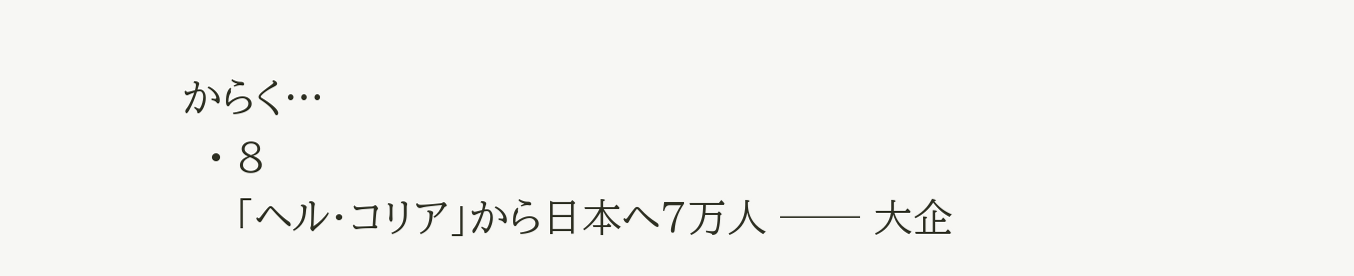からく…
  • 8
    「ヘル・コリア」から日本へ7万人 ── 大企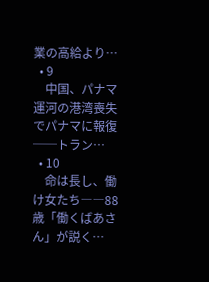業の高給より…
  • 9
    中国、パナマ運河の港湾喪失でパナマに報復──トラン…
  • 10
    命は長し、働け女たち――88歳「働くばあさん」が説く…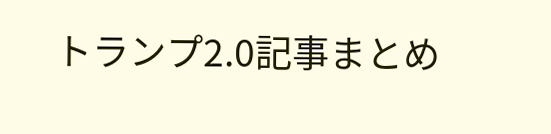トランプ2.0記事まとめ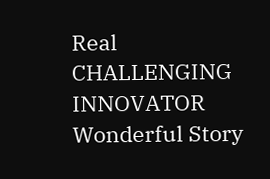Real
CHALLENGING INNOVATOR
Wonderful Story